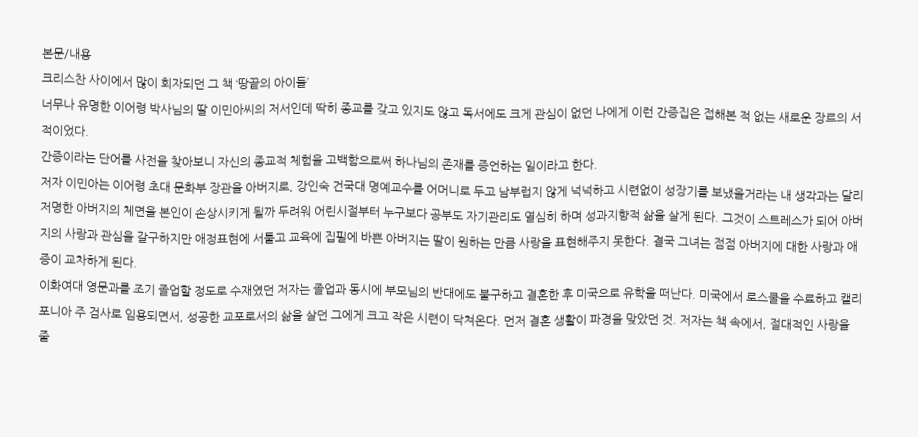본문/내용
크리스찬 사이에서 많이 회자되던 그 책 ‘땅끝의 아이들’
너무나 유명한 이어령 박사님의 딸 이민아씨의 저서인데 딱히 종교를 갖고 있지도 않고 독서에도 크게 관심이 없던 나에게 이런 간증집은 접해본 적 없는 새로운 장르의 서적이었다.
간증이라는 단어를 사전을 찾아보니 자신의 종교적 체험을 고백함으로써 하나님의 존재를 증언하는 일이라고 한다.
저자 이민아는 이어령 초대 문화부 장관을 아버지로, 강인숙 건국대 명예교수를 어머니로 두고 남부럽지 않게 넉넉하고 시련없이 성장기를 보냈을거라는 내 생각과는 달리 저명한 아버지의 체면을 본인이 손상시키게 될까 두려워 어린시절부터 누구보다 공부도 자기관리도 열심히 하며 성과지향적 삶을 살게 된다. 그것이 스트레스가 되어 아버지의 사랑과 관심을 갈구하지만 애정표현에 서툴고 교육에 집필에 바쁜 아버지는 딸이 원하는 만큼 사랑을 표현해주지 못한다. 결국 그녀는 점점 아버지에 대한 사랑과 애증이 교차하게 된다.
이화여대 영문과를 조기 졸업할 정도로 수재였던 저자는 졸업과 동시에 부모님의 반대에도 불구하고 결혼한 후 미국으로 유학을 떠난다. 미국에서 로스쿨을 수료하고 캘리포니아 주 검사로 임용되면서, 성공한 교포로서의 삶을 살던 그에게 크고 작은 시련이 닥쳐온다. 먼저 결혼 생활이 파경을 맞았던 것. 저자는 책 속에서, 절대적인 사랑을 줄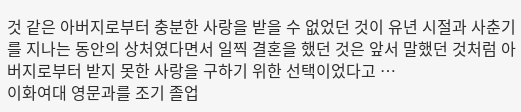것 같은 아버지로부터 충분한 사랑을 받을 수 없었던 것이 유년 시절과 사춘기를 지나는 동안의 상처였다면서 일찍 결혼을 했던 것은 앞서 말했던 것처럼 아버지로부터 받지 못한 사랑을 구하기 위한 선택이었다고 …
이화여대 영문과를 조기 졸업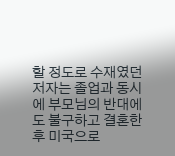할 정도로 수재였던 저자는 졸업과 동시에 부모님의 반대에도 불구하고 결혼한 후 미국으로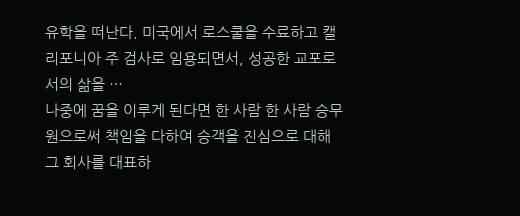유학을 떠난다. 미국에서 로스쿨을 수료하고 캘리포니아 주 검사로 임용되면서, 성공한 교포로서의 삶을 …
나중에 꿈을 이루게 된다면 한 사람 한 사람 승무원으로써 책임을 다하여 승객을 진심으로 대해 그 회사를 대표하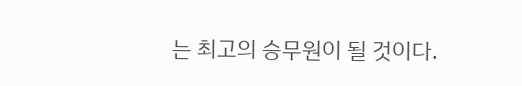는 최고의 승무원이 될 것이다.